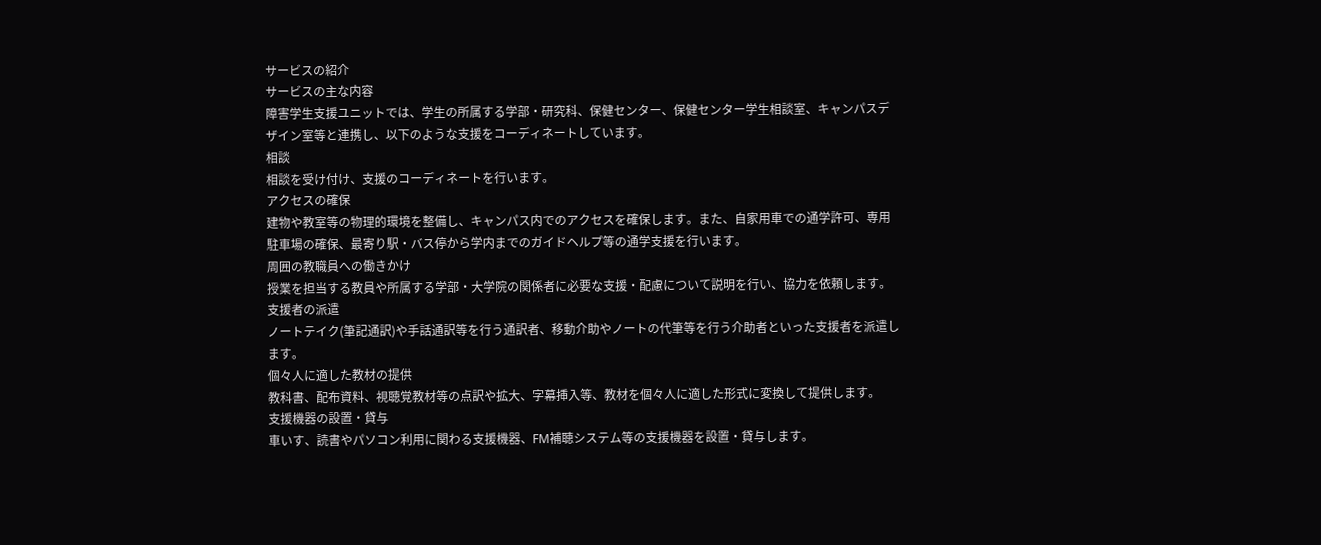サービスの紹介
サービスの主な内容
障害学生支援ユニットでは、学生の所属する学部・研究科、保健センター、保健センター学生相談室、キャンパスデザイン室等と連携し、以下のような支援をコーディネートしています。
相談
相談を受け付け、支援のコーディネートを行います。
アクセスの確保
建物や教室等の物理的環境を整備し、キャンパス内でのアクセスを確保します。また、自家用車での通学許可、専用駐車場の確保、最寄り駅・バス停から学内までのガイドヘルプ等の通学支援を行います。
周囲の教職員への働きかけ
授業を担当する教員や所属する学部・大学院の関係者に必要な支援・配慮について説明を行い、協力を依頼します。
支援者の派遣
ノートテイク(筆記通訳)や手話通訳等を行う通訳者、移動介助やノートの代筆等を行う介助者といった支援者を派遣します。
個々人に適した教材の提供
教科書、配布資料、視聴覚教材等の点訳や拡大、字幕挿入等、教材を個々人に適した形式に変換して提供します。
支援機器の設置・貸与
車いす、読書やパソコン利用に関わる支援機器、FM補聴システム等の支援機器を設置・貸与します。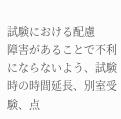試験における配慮
障害があることで不利にならないよう、試験時の時間延長、別室受験、点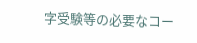字受験等の必要なコー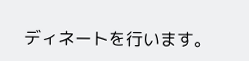ディネートを行います。